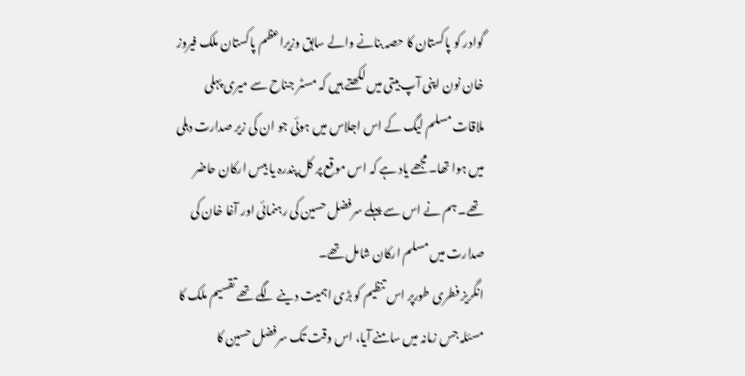گوادر کو پاکستان کا حصہ بنانے والے سابق وزیراعظم پاکستان ملک فیروز خان نون اپنی آپ بیتی میں لکھتے ہیں کہ مسٹر جناح سے میری پہلی ملاقات مسلم لیگ کے اس اجلاس میں ہوئی جو ان کی زیر صدارت دہلی میں ہوا تھا۔مجھے یاد ہے کہ اس موقع پر کل پندرہ یا بیس ارکان حاضر تھے۔ ہم نے اس سے پہلے سرفضل حسین کی رہنمائی اور آغا خان کی صدارت میں مسلم ارکان شامل تھے۔
انگریز فطری طورپر اس تنظیم کو بڑی اہمیت دینے لگے تھے تقسیم ملک کا مسئلہ جس زمانہ میں سامنے آیا، اس وقت تک سرفضل حسین کا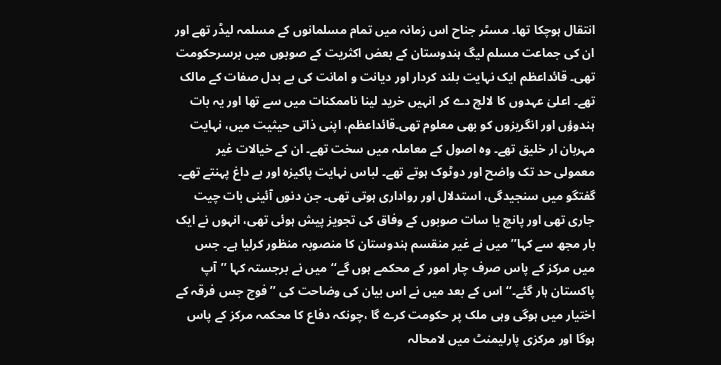انتقال ہوچکا تھا۔ مسٹر جناح اس زمانہ میں تمام مسلمانوں کے مسلمہ لیڈر تھے اور ان کی جماعت مسلم لیگ ہندوستان کے بعض اکثریت کے صوبوں میں برسرحکومت تھی۔ قائداعظم ایک نہایت بلند کردار اور دیانت و امانت کی بے بدل صفات کے مالک تھے۔ اعلیٰ عہدوں کا لالچ دے کر انہیں خرید لینا ناممکنات میں سے تھا اور یہ بات ہندوؤں اور انگریزوں کو بھی معلوم تھی۔قائداعظم، اپنی ذاتی حیثیت میں، نہایت مہربان ار خلیق تھے۔ وہ اصول کے معاملہ میں سخت تھے۔ ان کے خیالات غیر معمولی حد تک واضح اور دوٹوک ہوتے تھے۔ لباس نہایت پاکیزہ اور بے داغ پہنتے تھے۔ گفتگو میں سنجیدگی، استدلال اور رواداری ہوتی تھی۔ جن دنوں آئینی بات چیت جاری تھی اور پانچ یا سات صوبوں کے وفاق کی تجویز پیش ہوئی تھی، انہوں نے ایک بار مجھ سے کہا’’ میں نے غیر منقسم ہندوستان کا منصوبہ منظور کرلیا ہے۔ جس میں مرکز کے پاس صرف چار امور کے محکمے ہوں گے‘‘میں نے برجستہ کہا ’’آپ پاکستان ہار گئے۔‘‘ اس کے بعد میں نے اس بیان کی وضاحت کی ’’ فوج جس فرقہ کے اختیار میں ہوگی وہی ملک پر حکومت کرے گا ،چونکہ دفاع کا محکمہ مرکز کے پاس ہوگا اور مرکزی پارلیمنٹ میں لامحالہ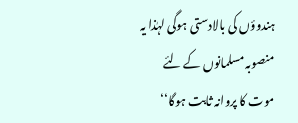ہندوؤں کی بالادستی ہوگی لہٰذا یہ منصوبہ مسلمانوں کے لئے موت کا پروانہ ثابت ہوگا‘‘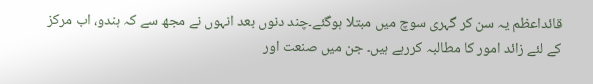قائداعظم یہ سن کر گہری سوچ میں مبتلا ہوگئے۔چند دنوں بعد انہوں نے مجھ سے کہ ہندو، اب مرکز کے لئے زائد امور کا مطالبہ کررہے ہیں۔ جن میں صنعت اور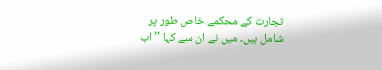تجارت کے محکمے خاص طور پر شامل ہیں۔ میں نے ان سے کہا ’’اب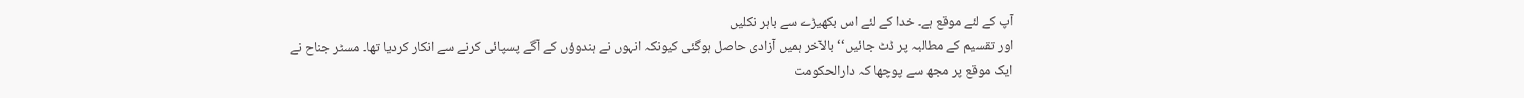آپ کے لئے موقع ہے۔ خدا کے لئے اس بکھیڑے سے باہر نکلیں
اور تقسیم کے مطالبہ پر ڈٹ جائیں‘‘ بالآخر ہمیں آزادی حاصل ہوگئی کیونکہ انہوں نے ہندوؤں کے آگے پسپائی کرنے سے انکار کردیا تھا۔ مسٹر جناح نے ایک موقع پر مجھ سے پوچھا کہ دارالحکومت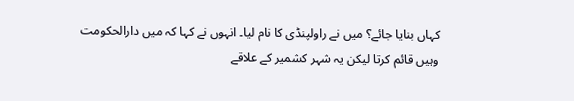کہاں بنایا جائے؟ میں نے راولپنڈی کا نام لیا۔ انہوں نے کہا کہ میں دارالحکومت وہیں قائم کرتا لیکن یہ شہر کشمیر کے علاقے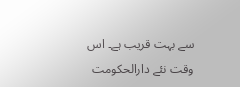سے بہت قریب ہے۔ اس وقت نئے دارالحکومت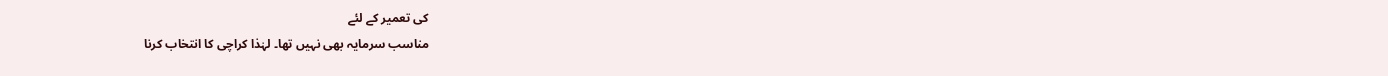کی تعمیر کے لئے
مناسب سرمایہ بھی نہیں تھا۔ لہٰذا کراچی کا انتخاب کرنا